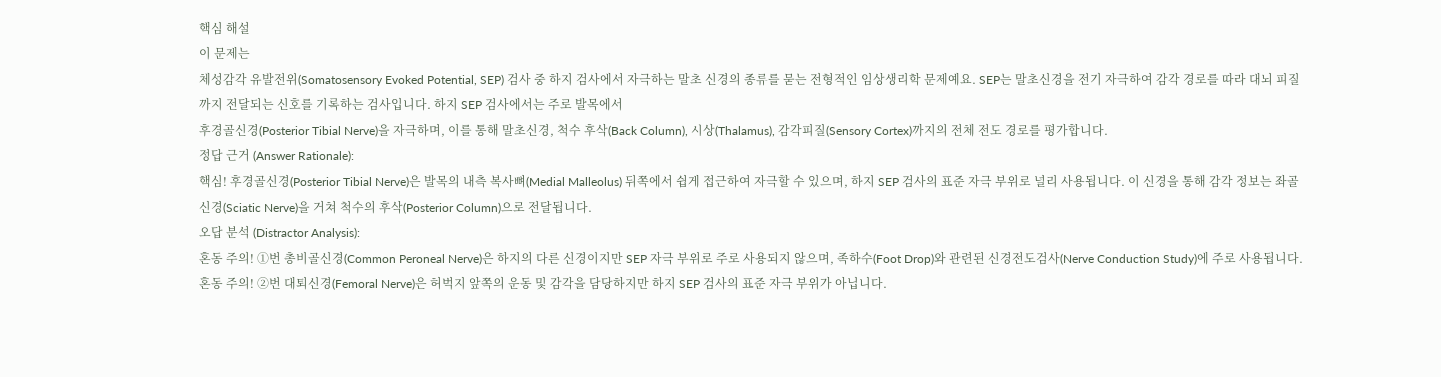핵심 해설
이 문제는
체성감각 유발전위(Somatosensory Evoked Potential, SEP) 검사 중 하지 검사에서 자극하는 말초 신경의 종류를 묻는 전형적인 임상생리학 문제예요. SEP는 말초신경을 전기 자극하여 감각 경로를 따라 대뇌 피질까지 전달되는 신호를 기록하는 검사입니다. 하지 SEP 검사에서는 주로 발목에서
후경골신경(Posterior Tibial Nerve)을 자극하며, 이를 통해 말초신경, 척수 후삭(Back Column), 시상(Thalamus), 감각피질(Sensory Cortex)까지의 전체 전도 경로를 평가합니다.
정답 근거 (Answer Rationale):
핵심! 후경골신경(Posterior Tibial Nerve)은 발목의 내측 복사뼈(Medial Malleolus) 뒤쪽에서 쉽게 접근하여 자극할 수 있으며, 하지 SEP 검사의 표준 자극 부위로 널리 사용됩니다. 이 신경을 통해 감각 정보는 좌골신경(Sciatic Nerve)을 거쳐 척수의 후삭(Posterior Column)으로 전달됩니다.
오답 분석 (Distractor Analysis):
혼동 주의! ①번 총비골신경(Common Peroneal Nerve)은 하지의 다른 신경이지만 SEP 자극 부위로 주로 사용되지 않으며, 족하수(Foot Drop)와 관련된 신경전도검사(Nerve Conduction Study)에 주로 사용됩니다.
혼동 주의! ②번 대퇴신경(Femoral Nerve)은 허벅지 앞쪽의 운동 및 감각을 담당하지만 하지 SEP 검사의 표준 자극 부위가 아닙니다.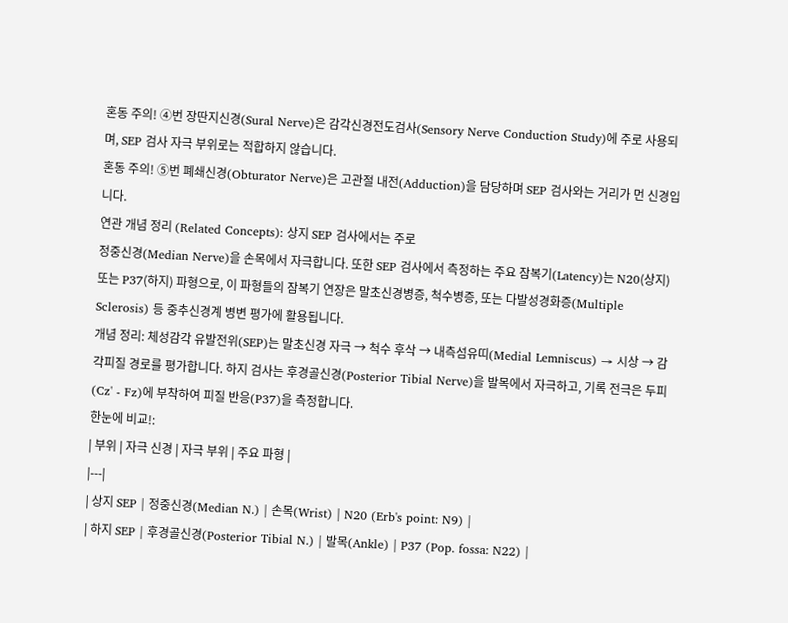혼동 주의! ④번 장딴지신경(Sural Nerve)은 감각신경전도검사(Sensory Nerve Conduction Study)에 주로 사용되며, SEP 검사 자극 부위로는 적합하지 않습니다.
혼동 주의! ⑤번 폐쇄신경(Obturator Nerve)은 고관절 내전(Adduction)을 담당하며 SEP 검사와는 거리가 먼 신경입니다.
연관 개념 정리 (Related Concepts): 상지 SEP 검사에서는 주로
정중신경(Median Nerve)을 손목에서 자극합니다. 또한 SEP 검사에서 측정하는 주요 잠복기(Latency)는 N20(상지) 또는 P37(하지) 파형으로, 이 파형들의 잠복기 연장은 말초신경병증, 척수병증, 또는 다발성경화증(Multiple Sclerosis) 등 중추신경계 병변 평가에 활용됩니다.
개념 정리: 체성감각 유발전위(SEP)는 말초신경 자극 → 척수 후삭 → 내측섬유띠(Medial Lemniscus) → 시상 → 감각피질 경로를 평가합니다. 하지 검사는 후경골신경(Posterior Tibial Nerve)을 발목에서 자극하고, 기록 전극은 두피(Cz' - Fz)에 부착하여 피질 반응(P37)을 측정합니다.
한눈에 비교!:
| 부위 | 자극 신경 | 자극 부위 | 주요 파형 |
|---|
| 상지 SEP | 정중신경(Median N.) | 손목(Wrist) | N20 (Erb's point: N9) |
| 하지 SEP | 후경골신경(Posterior Tibial N.) | 발목(Ankle) | P37 (Pop. fossa: N22) |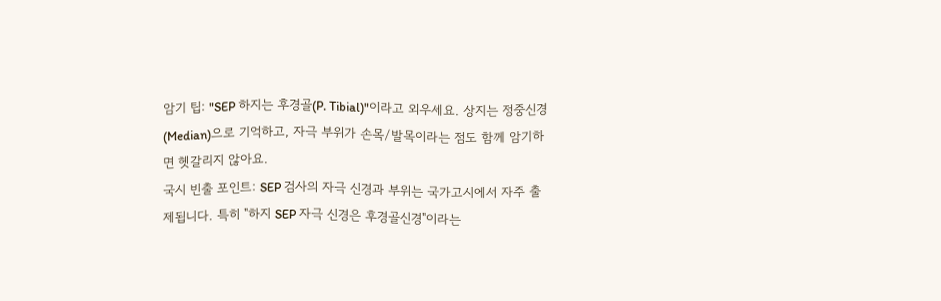암기 팁: "SEP 하지는 후경골(P. Tibial)"이라고 외우세요. 상지는 정중신경(Median)으로 기억하고, 자극 부위가 손목/발목이라는 점도 함께 암기하면 헷갈리지 않아요.
국시 빈출 포인트: SEP 검사의 자극 신경과 부위는 국가고시에서 자주 출제됩니다. 특히 "하지 SEP 자극 신경은 후경골신경"이라는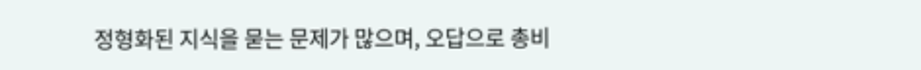정형화된 지식을 묻는 문제가 많으며, 오답으로 총비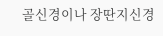골신경이나 장딴지신경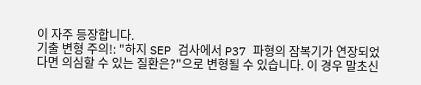이 자주 등장합니다.
기출 변형 주의!: "하지 SEP 검사에서 P37 파형의 잠복기가 연장되었다면 의심할 수 있는 질환은?"으로 변형될 수 있습니다. 이 경우 말초신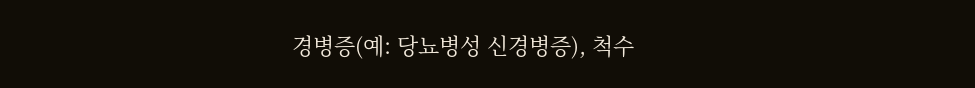경병증(예: 당뇨병성 신경병증), 척수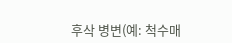후삭 병변(예: 척수매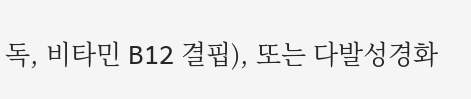독, 비타민 B12 결핍), 또는 다발성경화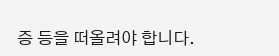증 등을 떠올려야 합니다.